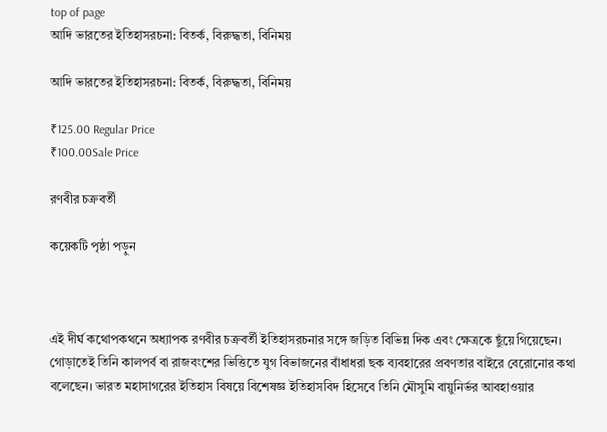top of page
আদি ভারতের ইতিহাসরচনা: বিতর্ক, বিরুদ্ধতা, বিনিময়

আদি ভারতের ইতিহাসরচনা: বিতর্ক, বিরুদ্ধতা, বিনিময়

₹125.00 Regular Price
₹100.00Sale Price

রণবীর চক্রবর্তী

কয়েকটি পৃষ্ঠা পড়ুন



এই দীর্ঘ কথোপকথনে অধ্যাপক রণবীর চক্রবর্তী ইতিহাসরচনার সঙ্গে জড়িত বিভিন্ন দিক এবং ক্ষেত্রকে ছুঁয়ে গিয়েছেন। গোড়াতেই তিনি কালপর্ব বা রাজবংশের ভিত্তিতে যুগ বিভাজনের বাঁধাধরা ছক ব্যবহারের প্রবণতার বাইরে বেরোনোর কথা বলেছেন। ভারত মহাসাগরের ইতিহাস বিষয়ে বিশেষজ্ঞ ইতিহাসবিদ হিসেবে তিনি মৌসুমি বায়ুনির্ভর আবহাওয়ার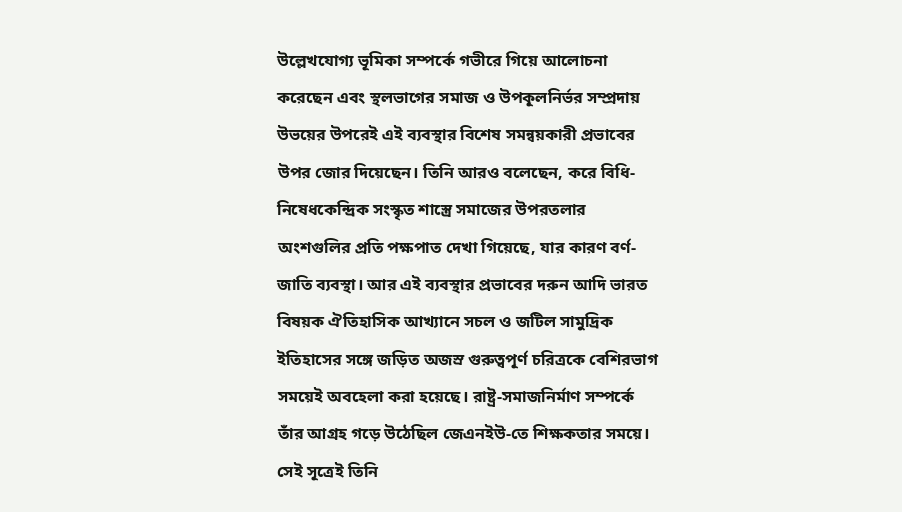উল্লেখযোগ্য ভূমিকা সম্পর্কে গভীরে গিয়ে আলোচনা করেছেন এবং স্থলভাগের সমাজ ও উপকূলনির্ভর সম্প্রদায় উভয়ের উপরেই এই ব্যবস্থার বিশেষ সমন্বয়কারী প্রভাবের উপর জোর দিয়েছেন। তিনি আরও বলেছেন, করে বিধি-নিষেধকেন্দ্রিক সংস্কৃত শাস্ত্রে সমাজের উপরতলার অংশগুলির প্রতি পক্ষপাত দেখা গিয়েছে, যার কারণ বর্ণ-জাতি ব্যবস্থা। আর এই ব্যবস্থার প্রভাবের দরুন আদি ভারত বিষয়ক ঐতিহাসিক আখ্যানে সচল ও জটিল সামুদ্রিক ইতিহাসের সঙ্গে জড়িত অজস্র গুরুত্বপূর্ণ চরিত্রকে বেশিরভাগ সময়েই অবহেলা করা হয়েছে। রাষ্ট্র-সমাজনির্মাণ সম্পর্কে তাঁর আগ্রহ গড়ে উঠেছিল জেএনইউ-তে শিক্ষকতার সময়ে। সেই সূত্রেই তিনি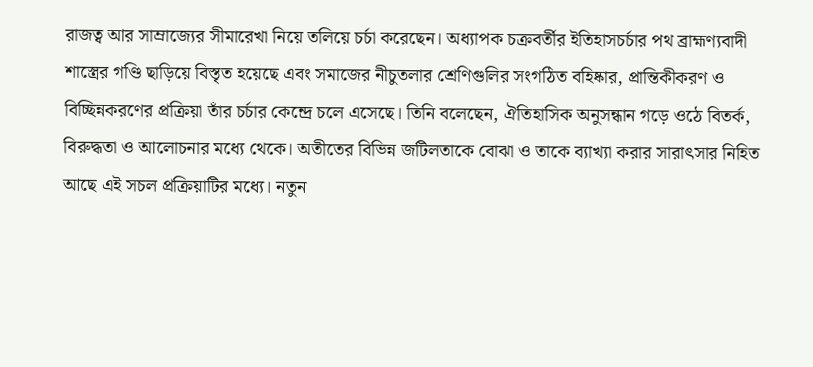রাজত্ব আর সাম্রাজ্যের সীমারেখা নিয়ে তলিয়ে চর্চা করেছেন। অধ্যাপক চক্রবর্তীর ইতিহাসচর্চার পথ ব্রাহ্মণ্যবাদী শাস্ত্রের গণ্ডি ছাড়িয়ে বিস্তৃত হয়েছে এবং সমাজের নীচুতলার শ্রেণিগুলির সংগঠিত বহিষ্কার, প্রান্তিকীকরণ ও বিচ্ছিন্নকরণের প্রক্রিয়া তাঁর চর্চার কেন্দ্রে চলে এসেছে। তিনি বলেছেন, ঐতিহাসিক অনুসন্ধান গড়ে ওঠে বিতর্ক, বিরুদ্ধতা ও আলোচনার মধ্যে থেকে। অতীতের বিভিন্ন জটিলতাকে বোঝা ও তাকে ব্যাখ্যা করার সারাৎসার নিহিত আছে এই সচল প্রক্রিয়াটির মধ্যে। নতুন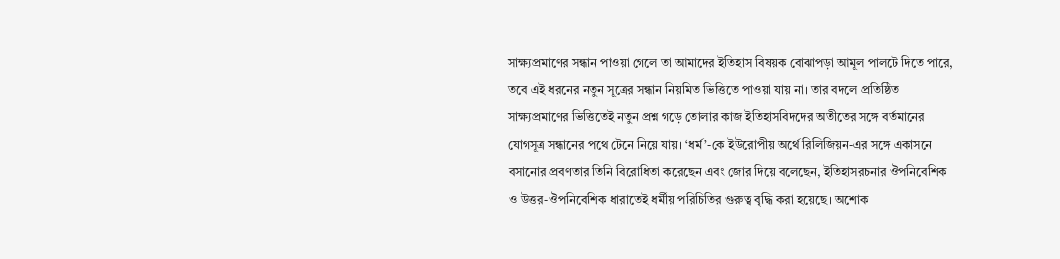সাক্ষ্যপ্রমাণের সন্ধান পাওয়া গেলে তা আমাদের ইতিহাস বিষয়ক বোঝাপড়া আমূল পালটে দিতে পারে, তবে এই ধরনের নতুন সূত্রের সন্ধান নিয়মিত ভিত্তিতে পাওয়া যায় না। তার বদলে প্রতিষ্ঠিত সাক্ষ্যপ্রমাণের ভিত্তিতেই নতুন প্রশ্ন গড়ে তোলার কাজ ইতিহাসবিদদের অতীতের সঙ্গে বর্তমানের যোগসূত্র সন্ধানের পথে টেনে নিয়ে যায়। ‘ধর্ম’-কে ইউরোপীয় অর্থে রিলিজিয়ন-এর সঙ্গে একাসনে বসানোর প্রবণতার তিনি বিরোধিতা করেছেন এবং জোর দিয়ে বলেছেন, ইতিহাসরচনার ঔপনিবেশিক ও উত্তর-ঔপনিবেশিক ধারাতেই ধর্মীয় পরিচিতির গুরুত্ব বৃদ্ধি করা হয়েছে। অশোক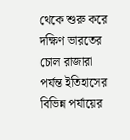থেকে শুরু করে দক্ষিণ ভারতের চোল রাজারা পর্যন্ত ইতিহাসের বিভিন্ন পর্যায়ের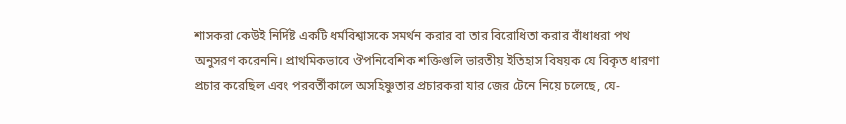শাসকরা কেউই নির্দিষ্ট একটি ধর্মবিশ্বাসকে সমর্থন করার বা তার বিরোধিতা করার বাঁধাধরা পথ অনুসরণ করেননি। প্রাথমিকভাবে ঔপনিবেশিক শক্তিগুলি ভারতীয় ইতিহাস বিষয়ক যে বিকৃত ধারণা প্রচার করেছিল এবং পরবর্তীকালে অসহিষ্ণুতার প্রচারকরা যার জের টেনে নিয়ে চলেছে, যে-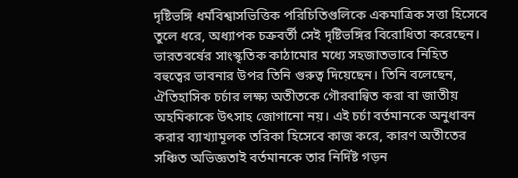দৃষ্টিভঙ্গি ধর্মবিশ্বাসভিত্তিক পরিচিতিগুলিকে একমাত্রিক সত্তা হিসেবে তুলে ধরে, অধ্যাপক চক্রবর্তী সেই দৃষ্টিভঙ্গির বিরোধিতা করেছেন। ভারতবর্ষের সাংস্কৃতিক কাঠামোর মধ্যে সহজাতভাবে নিহিত বহুত্বের ভাবনার উপর তিনি গুরুত্ব দিয়েছেন। তিনি বলেছেন, ঐতিহাসিক চর্চার লক্ষ্য অতীতকে গৌরবান্বিত করা বা জাতীয় অহমিকাকে উৎসাহ জোগানো নয়। এই চর্চা বর্তমানকে অনুধাবন করার ব্যাখ্যামূলক তরিকা হিসেবে কাজ করে, কারণ অতীতের সঞ্চিত অভিজ্ঞতাই বর্তমানকে তার নির্দিষ্ট গড়ন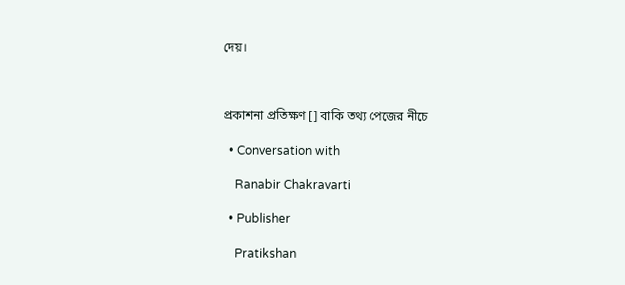দেয়।



প্রকাশনা প্রতিক্ষণ [] বাকি তথ্য পেজের নীচে

  • Conversation with

    Ranabir Chakravarti

  • Publisher

    Pratikshan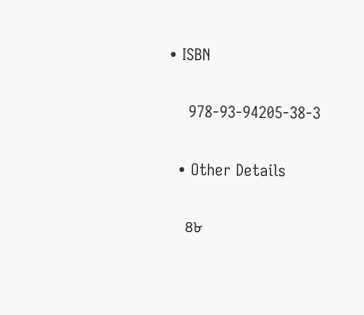• ISBN

    978-93-94205-38-3

  • Other Details

    ৪৮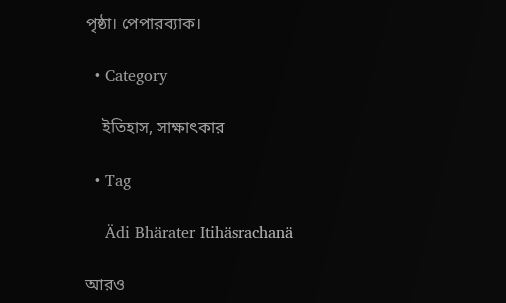পৃষ্ঠা। পেপারব্যাক।

  • Category

    ইতিহাস, সাক্ষাৎকার

  • Tag

    Ädi Bhärater Itihäsrachanä

আরও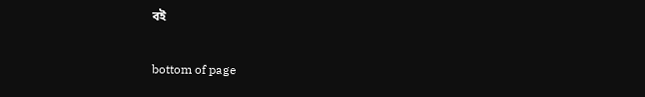বই

bottom of page